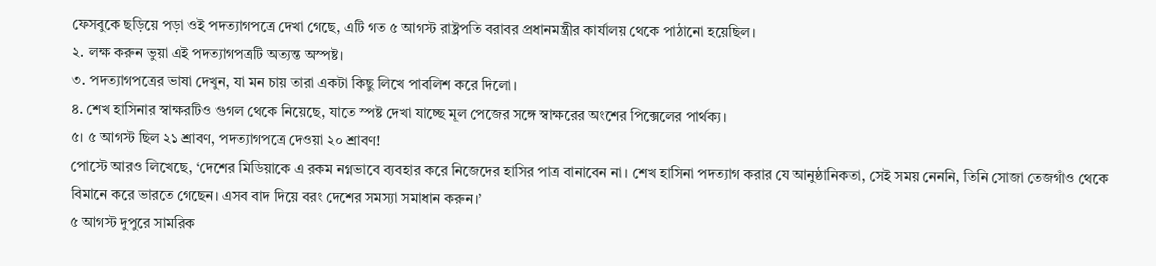ফেসবুকে ছড়িয়ে পড়া ওই পদত্যাগপত্রে দেখা গেছে, এটি গত ৫ আগস্ট রাষ্ট্রপতি বরাবর প্রধানমন্ত্রীর কার্যালয় থেকে পাঠানো হয়েছিল।
২. লক্ষ করুন ভুয়া এই পদত্যাগপত্রটি অত্যন্ত অস্পষ্ট।
৩. পদত্যাগপত্রের ভাষা দেখুন, যা মন চায় তারা একটা কিছু লিখে পাবলিশ করে দিলো।
৪. শেখ হাসিনার স্বাক্ষরটিও গুগল থেকে নিয়েছে, যাতে স্পষ্ট দেখা যাচ্ছে মূল পেজের সঙ্গে স্বাক্ষরের অংশের পিক্সেলের পার্থক্য।
৫। ৫ আগস্ট ছিল ২১ শ্রাবণ, পদত্যাগপত্রে দেওয়া ২০ শ্রাবণ!
পোস্টে আরও লিখেছে, ‘দেশের মিডিয়াকে এ রকম নগ্নভাবে ব্যবহার করে নিজেদের হাসির পাত্র বানাবেন না। শেখ হাসিনা পদত্যাগ করার যে আনুষ্ঠানিকতা, সেই সময় নেননি, তিনি সোজা তেজগাঁও থেকে বিমানে করে ভারতে গেছেন। এসব বাদ দিয়ে বরং দেশের সমস্যা সমাধান করুন।’
৫ আগস্ট দুপুরে সামরিক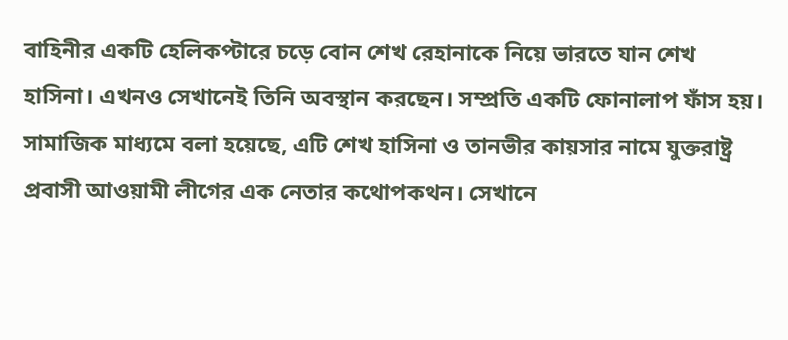বাহিনীর একটি হেলিকপ্টারে চড়ে বোন শেখ রেহানাকে নিয়ে ভারতে যান শেখ হাসিনা। এখনও সেখানেই তিনি অবস্থান করছেন। সম্প্রতি একটি ফোনালাপ ফাঁস হয়। সামাজিক মাধ্যমে বলা হয়েছে, এটি শেখ হাসিনা ও তানভীর কায়সার নামে যুক্তরাষ্ট্র প্রবাসী আওয়ামী লীগের এক নেতার কথোপকথন। সেখানে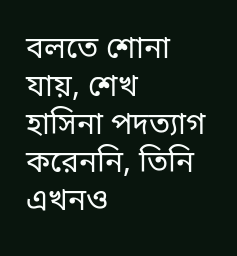বলতে শোনা যায়, শেখ হাসিনা পদত্যাগ করেননি, তিনি এখনও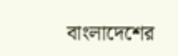বাংলাদেশের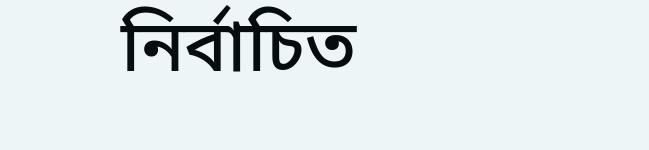নির্বাচিত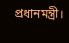প্রধানমন্ত্রী।